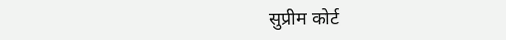सुप्रीम कोर्ट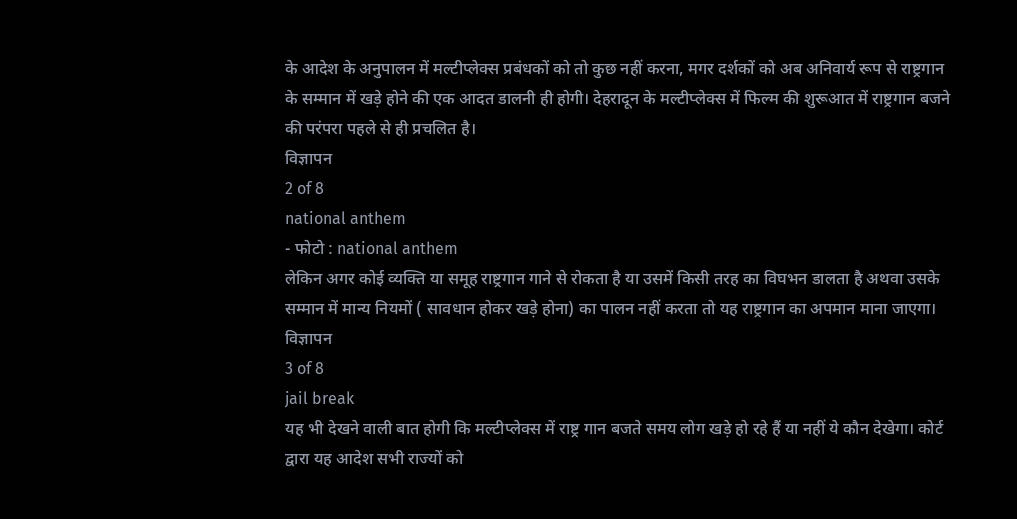के आदेश के अनुपालन में मल्टीप्लेक्स प्रबंधकों को तो कुछ नहीं करना, मगर दर्शकों को अब अनिवार्य रूप से राष्ट्रगान के सम्मान में खड़े होने की एक आदत डालनी ही होगी। देहरादून के मल्टीप्लेक्स में फिल्म की शुरूआत में राष्ट्रगान बजने की परंपरा पहले से ही प्रचलित है।
विज्ञापन
2 of 8
national anthem
- फोटो : national anthem
लेकिन अगर कोई व्यक्ति या समूह राष्ट्रगान गाने से रोकता है या उसमें किसी तरह का विघभन डालता है अथवा उसके सम्मान में मान्य नियमों ( सावधान होकर खड़े होना) का पालन नहीं करता तो यह राष्ट्रगान का अपमान माना जाएगा।
विज्ञापन
3 of 8
jail break
यह भी देखने वाली बात होगी कि मल्टीप्लेक्स में राष्ट्र गान बजते समय लोग खड़े हो रहे हैं या नहीं ये कौन देखेगा। कोर्ट द्वारा यह आदेश सभी राज्यों को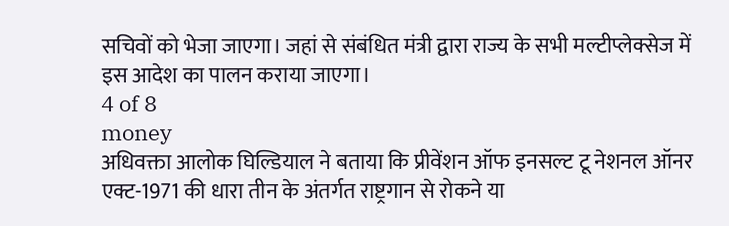सचिवों को भेजा जाएगा। जहां से संबंधित मंत्री द्वारा राज्य के सभी मल्टीप्लेक्सेज में इस आदेश का पालन कराया जाएगा।
4 of 8
money
अधिवक्ता आलोक घिल्डियाल ने बताया कि प्रीवेंशन ऑफ इनसल्ट टू नेशनल ऑनर एक्ट-1971 की धारा तीन के अंतर्गत राष्ट्रगान से रोकने या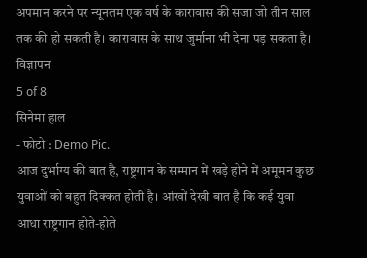अपमान करने पर न्यूनतम एक वर्ष के कारावास की सजा जो तीन साल तक की हो सकती है। कारावास के साथ जुर्माना भी देना पड़ सकता है।
विज्ञापन
5 of 8
सिनेमा हाल
- फोटो : Demo Pic.
आज दुर्भाग्य की बात है, राष्ट्रगान के सम्मान में खड़े होने में अमूमन कुछ युवाओं को बहुत दिक्कत होती है। आंखों देखी बात है कि कई युवा आधा राष्ट्रगान होते-होते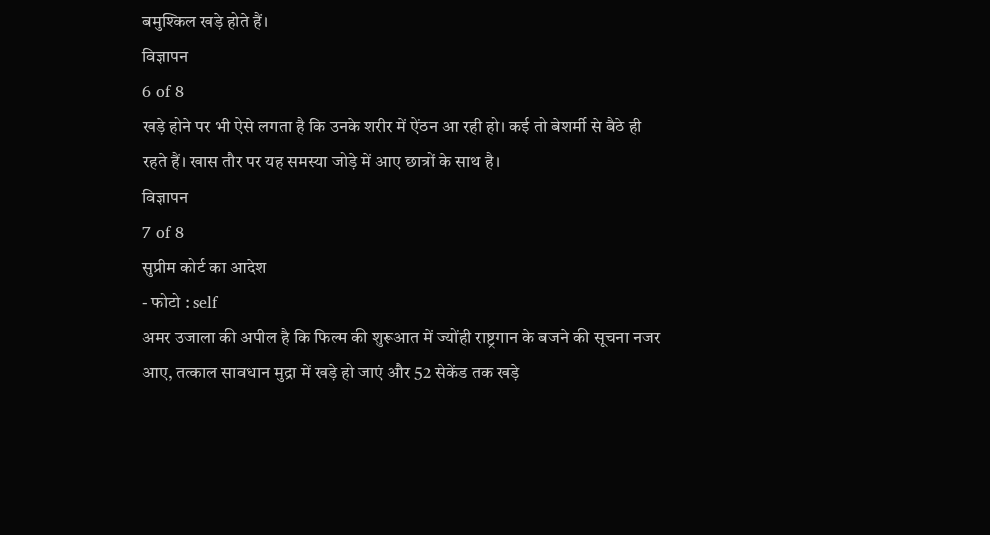बमुश्किल खड़े होते हैं।
विज्ञापन
6 of 8
खड़े होने पर भी ऐसे लगता है कि उनके शरीर में ऐंठन आ रही हो। कई तो बेशर्मी से बैठे ही रहते हैं। खास तौर पर यह समस्या जोड़े में आए छात्रों के साथ है।
विज्ञापन
7 of 8
सुप्रीम कोर्ट का आदेश
- फोटो : self
अमर उजाला की अपील है कि फिल्म की शुरूआत में ज्योंही राष्ट्रगान के बजने की सूचना नजर आए, तत्काल सावधान मुद्रा में खड़े हो जाएं और 52 सेकेंड तक खड़े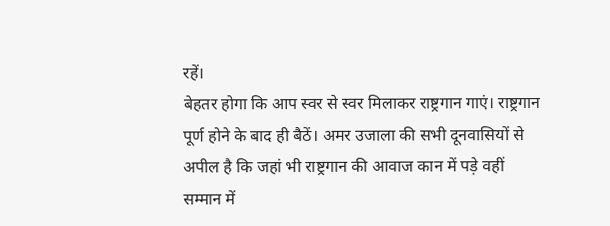रहें।
बेहतर होगा कि आप स्वर से स्वर मिलाकर राष्ट्रगान गाएं। राष्ट्रगान पूर्ण होने के बाद ही बैठें। अमर उजाला की सभी दूनवासियों से अपील है कि जहां भी राष्ट्रगान की आवाज कान में पड़े वहीं सम्मान में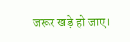जरूर खड़े हो जाए।